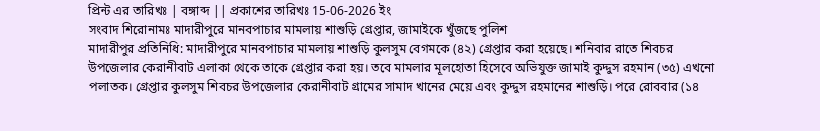প্রিন্ট এর তারিখঃ | বঙ্গাব্দ || প্রকাশের তারিখঃ 15-06-2026 ইং
সংবাদ শিরোনামঃ মাদারীপুরে মানবপাচার মামলায় শাশুড়ি গ্রেপ্তার, জামাইকে খুঁজছে পুলিশ
মাদারীপুর প্রতিনিধি: মাদারীপুরে মানবপাচার মামলায় শাশুড়ি কুলসুম বেগমকে (৪২) গ্রেপ্তার করা হয়েছে। শনিবার রাতে শিবচর উপজেলার কেরানীবাট এলাকা থেকে তাকে গ্রেপ্তার করা হয়। তবে মামলার মূলহোতা হিসেবে অভিযুক্ত জামাই কুদ্দুস রহমান (৩৫) এখনো পলাতক। গ্রেপ্তার কুলসুম শিবচর উপজেলার কেরানীবাট গ্রামের সামাদ খানের মেয়ে এবং কুদ্দুস রহমানের শাশুড়ি। পরে রোববার (১৪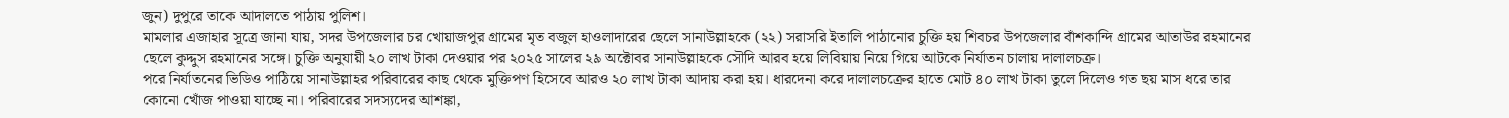জুন) দুপুরে তাকে আদালতে পাঠায় পুলিশ।
মামলার এজাহার সূত্রে জানা যায়, সদর উপজেলার চর খোয়াজপুর গ্রামের মৃত বজুল হাওলাদারের ছেলে সানাউল্লাহকে (২২) সরাসরি ইতালি পাঠানোর চুক্তি হয় শিবচর উপজেলার বাঁশকান্দি গ্রামের আতাউর রহমানের ছেলে কুদ্দুস রহমানের সঙ্গে। চুক্তি অনুযায়ী ২০ লাখ টাকা দেওয়ার পর ২০২৫ সালের ২৯ অক্টোবর সানাউল্লাহকে সৌদি আরব হয়ে লিবিয়ায় নিয়ে গিয়ে আটকে নির্যাতন চালায় দালালচক্র।
পরে নির্যাতনের ভিডিও পাঠিয়ে সানাউল্লাহর পরিবারের কাছ থেকে মুক্তিপণ হিসেবে আরও ২০ লাখ টাকা আদায় করা হয়। ধারদেনা করে দালালচক্রের হাতে মোট ৪০ লাখ টাকা তুলে দিলেও গত ছয় মাস ধরে তার কোনো খোঁজ পাওয়া যাচ্ছে না। পরিবারের সদস্যদের আশঙ্কা,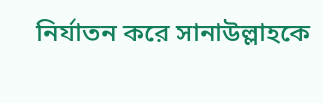নির্যাতন করে সানাউল্লাহকে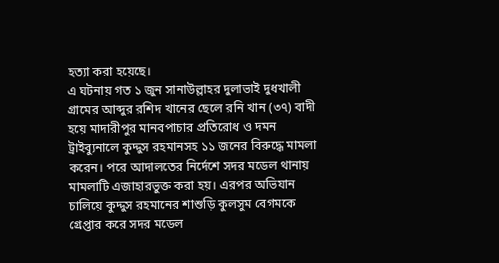হত্যা করা হয়েছে।
এ ঘটনায় গত ১ জুন সানাউল্লাহর দুলাভাই দুধখালী গ্রামের আব্দুর রশিদ খানের ছেলে রনি খান (৩৭) বাদী হয়ে মাদারীপুর মানবপাচার প্রতিরোধ ও দমন ট্রাইব্যুনালে কুদ্দুস রহমানসহ ১১ জনের বিরুদ্ধে মামলা করেন। পরে আদালতের নির্দেশে সদর মডেল থানায় মামলাটি এজাহারভুক্ত করা হয়। এরপর অভিযান চালিয়ে কুদ্দুস রহমানের শাশুড়ি কুলসুম বেগমকে গ্রেপ্তার করে সদর মডেল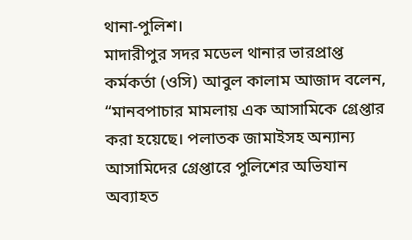থানা-পুলিশ।
মাদারীপুর সদর মডেল থানার ভারপ্রাপ্ত কর্মকর্তা (ওসি) আবুল কালাম আজাদ বলেন, “মানবপাচার মামলায় এক আসামিকে গ্রেপ্তার করা হয়েছে। পলাতক জামাইসহ অন্যান্য আসামিদের গ্রেপ্তারে পুলিশের অভিযান অব্যাহত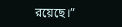রয়েছে।”